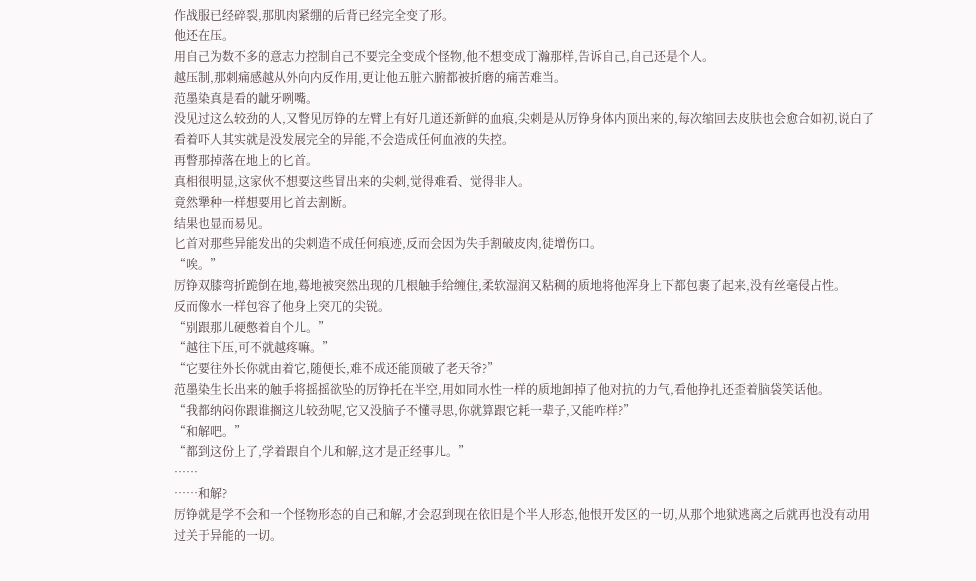作战服已经碎裂,那肌肉紧绷的后背已经完全变了形。
他还在压。
用自己为数不多的意志力控制自己不要完全变成个怪物,他不想变成丁瀚那样,告诉自己,自己还是个人。
越压制,那刺痛感越从外向内反作用,更让他五脏六腑都被折磨的痛苦难当。
范墨染真是看的龇牙咧嘴。
没见过这么较劲的人,又瞥见厉铮的左臂上有好几道还新鲜的血痕,尖刺是从厉铮身体内顶出来的,每次缩回去皮肤也会愈合如初,说白了看着吓人其实就是没发展完全的异能,不会造成任何血液的失控。
再瞥那掉落在地上的匕首。
真相很明显,这家伙不想要这些冒出来的尖刺,觉得难看、觉得非人。
竟然犟种一样想要用匕首去割断。
结果也显而易见。
匕首对那些异能发出的尖刺造不成任何痕迹,反而会因为失手割破皮肉,徒增伤口。
“唉。”
厉铮双膝弯折跪倒在地,蓦地被突然出现的几根触手给缠住,柔软湿润又粘稠的质地将他浑身上下都包裹了起来,没有丝毫侵占性。
反而像水一样包容了他身上突兀的尖锐。
“别跟那儿硬憋着自个儿。”
“越往下压,可不就越疼嘛。”
“它要往外长你就由着它,随便长,难不成还能顶破了老天爷?”
范墨染生长出来的触手将摇摇欲坠的厉铮托在半空,用如同水性一样的质地卸掉了他对抗的力气,看他挣扎还歪着脑袋笑话他。
“我都纳闷你跟谁搁这儿较劲呢,它又没脑子不懂寻思,你就算跟它耗一辈子,又能咋样?”
“和解吧。”
“都到这份上了,学着跟自个儿和解,这才是正经事儿。”
……
……和解?
厉铮就是学不会和一个怪物形态的自己和解,才会忍到现在依旧是个半人形态,他恨开发区的一切,从那个地狱逃离之后就再也没有动用过关于异能的一切。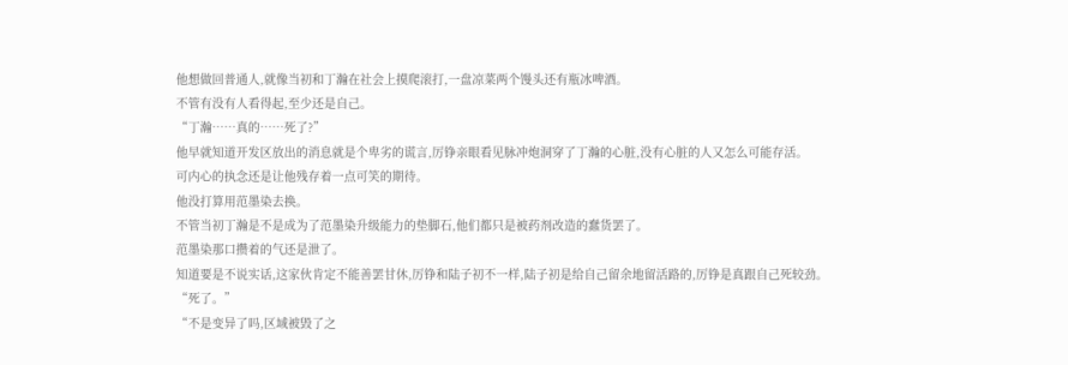他想做回普通人,就像当初和丁瀚在社会上摸爬滚打,一盘凉菜两个馒头还有瓶冰啤酒。
不管有没有人看得起,至少还是自己。
“丁瀚……真的……死了?”
他早就知道开发区放出的消息就是个卑劣的谎言,厉铮亲眼看见脉冲炮洞穿了丁瀚的心脏,没有心脏的人又怎么可能存活。
可内心的执念还是让他残存着一点可笑的期待。
他没打算用范墨染去换。
不管当初丁瀚是不是成为了范墨染升级能力的垫脚石,他们都只是被药剂改造的蠢货罢了。
范墨染那口攒着的气还是泄了。
知道要是不说实话,这家伙肯定不能善罢甘休,厉铮和陆子初不一样,陆子初是给自己留余地留活路的,厉铮是真跟自己死较劲。
“死了。”
“不是变异了吗,区域被毁了之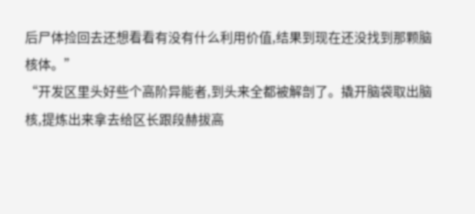后尸体捡回去还想看看有没有什么利用价值,结果到现在还没找到那颗脑核体。”
“开发区里头好些个高阶异能者,到头来全都被解剖了。撬开脑袋取出脑核,提炼出来拿去给区长跟段赫拔高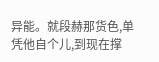异能。就段赫那货色,单凭他自个儿,到现在撑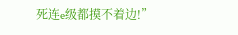死连e级都摸不着边!”